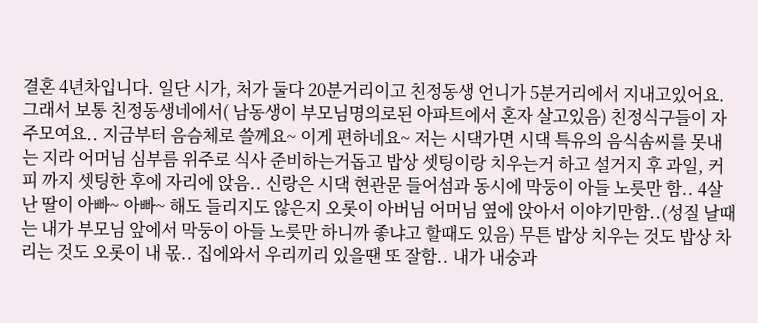결혼 4년차입니다. 일단 시가, 처가 둘다 20분거리이고 친정동생 언니가 5분거리에서 지내고있어요. 그래서 보통 친정동생네에서( 남동생이 부모님명의로된 아파트에서 혼자 살고있음) 친정식구들이 자주모여요.. 지금부터 음슴체로 쓸께요~ 이게 편하네요~ 저는 시댁가면 시댁 특유의 음식솜씨를 못내는 지라 어머님 심부름 위주로 식사 준비하는거돕고 밥상 셋팅이랑 치우는거 하고 설거지 후 과일, 커피 까지 셋팅한 후에 자리에 앉음.. 신랑은 시댁 현관문 들어섬과 동시에 막둥이 아들 노릇만 함.. 4살난 딸이 아빠~ 아빠~ 해도 들리지도 않은지 오롯이 아버님 어머님 옆에 앉아서 이야기만함..(성질 날때는 내가 부모님 앞에서 막둥이 아들 노릇만 하니까 좋냐고 할때도 있음) 무튼 밥상 치우는 것도 밥상 차리는 것도 오롯이 내 몫.. 집에와서 우리끼리 있을땐 또 잘함.. 내가 내숭과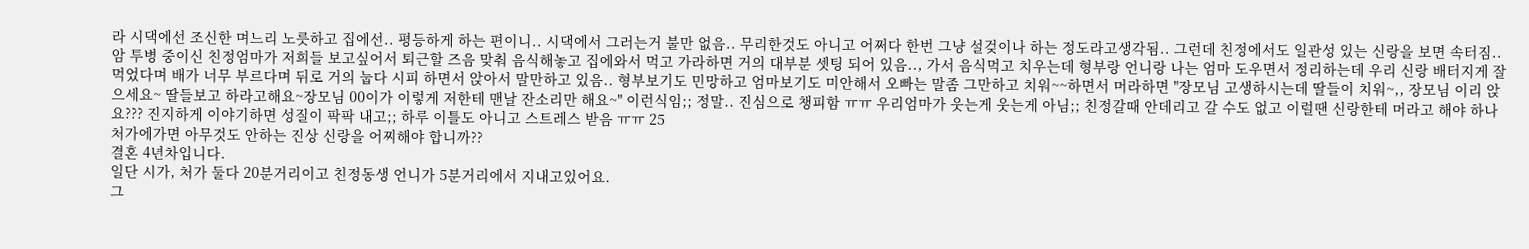라 시댁에선 조신한 며느리 노릇하고 집에선.. 평등하게 하는 편이니.. 시댁에서 그러는거 불만 없음.. 무리한것도 아니고 어쩌다 한번 그냥 설겆이나 하는 정도라고생각됨.. 그런데 친정에서도 일관성 있는 신랑을 보면 속터짐.. 암 투병 중이신 친정엄마가 저희들 보고싶어서 퇴근할 즈음 맞춰 음식해놓고 집에와서 먹고 가라하면 거의 대부분 셋팅 되어 있음.., 가서 음식먹고 치우는데 형부랑 언니랑 나는 엄마 도우면서 정리하는데 우리 신랑 배터지게 잘먹었다며 배가 너무 부르다며 뒤로 거의 눕다 시피 하면서 앉아서 말만하고 있음.. 형부보기도 민망하고 엄마보기도 미안해서 오빠는 말좀 그만하고 치워~~하면서 머라하면 "장모님 고생하시는데 딸들이 치워~,, 장모님 이리 앉으세요~ 딸들보고 하라고해요~장모님 00이가 이렇게 저한테 맨날 잔소리만 해요~" 이런식임;; 정말.. 진심으로 챙피함 ㅠㅠ 우리엄마가 웃는게 웃는게 아님;; 친정갈때 안데리고 갈 수도 없고 이럴땐 신랑한테 머라고 해야 하나요??? 진지하게 이야기하면 성질이 팍팍 내고;; 하루 이틀도 아니고 스트레스 받음 ㅠㅠ 25
처가에가면 아무것도 안하는 진상 신랑을 어찌해야 합니까??
결혼 4년차입니다.
일단 시가, 처가 둘다 20분거리이고 친정동생 언니가 5분거리에서 지내고있어요.
그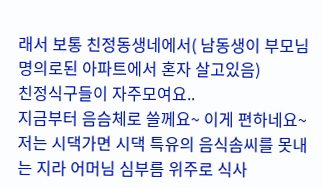래서 보통 친정동생네에서( 남동생이 부모님명의로된 아파트에서 혼자 살고있음)
친정식구들이 자주모여요..
지금부터 음슴체로 쓸께요~ 이게 편하네요~
저는 시댁가면 시댁 특유의 음식솜씨를 못내는 지라 어머님 심부름 위주로 식사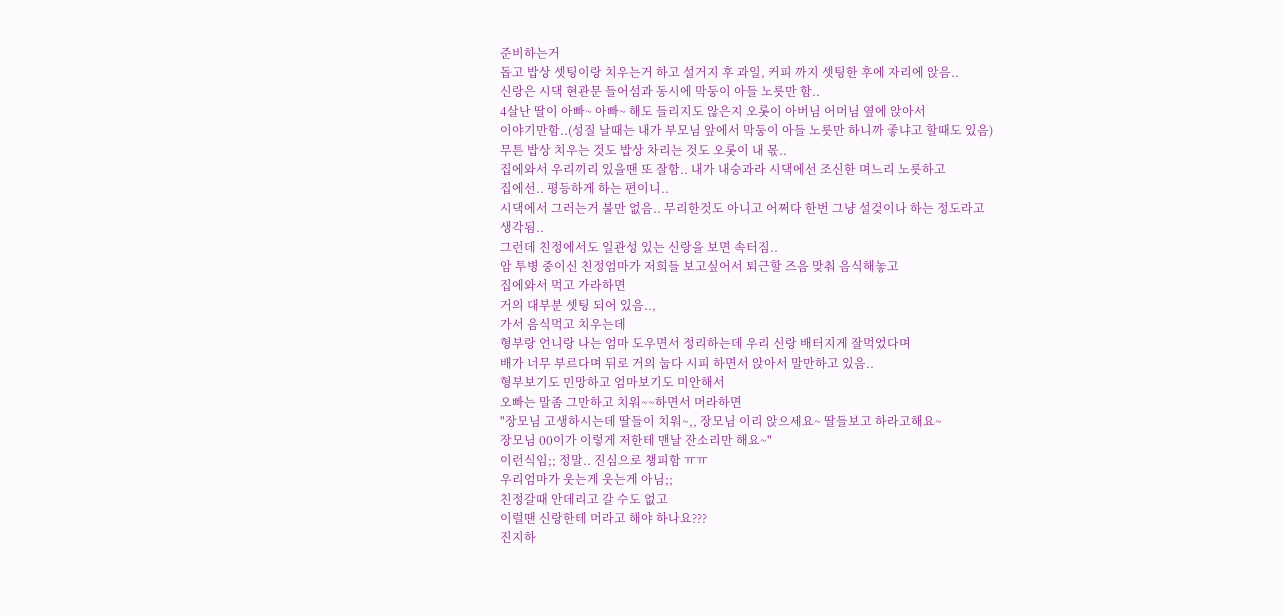준비하는거
돕고 밥상 셋팅이랑 치우는거 하고 설거지 후 과일, 커피 까지 셋팅한 후에 자리에 앉음..
신랑은 시댁 현관문 들어섬과 동시에 막둥이 아들 노릇만 함..
4살난 딸이 아빠~ 아빠~ 해도 들리지도 않은지 오롯이 아버님 어머님 옆에 앉아서
이야기만함..(성질 날때는 내가 부모님 앞에서 막둥이 아들 노릇만 하니까 좋냐고 할때도 있음)
무튼 밥상 치우는 것도 밥상 차리는 것도 오롯이 내 몫..
집에와서 우리끼리 있을땐 또 잘함.. 내가 내숭과라 시댁에선 조신한 며느리 노릇하고
집에선.. 평등하게 하는 편이니..
시댁에서 그러는거 불만 없음.. 무리한것도 아니고 어쩌다 한번 그냥 설겆이나 하는 정도라고
생각됨..
그런데 친정에서도 일관성 있는 신랑을 보면 속터짐..
암 투병 중이신 친정엄마가 저희들 보고싶어서 퇴근할 즈음 맞춰 음식해놓고
집에와서 먹고 가라하면
거의 대부분 셋팅 되어 있음..,
가서 음식먹고 치우는데
형부랑 언니랑 나는 엄마 도우면서 정리하는데 우리 신랑 배터지게 잘먹었다며
배가 너무 부르다며 뒤로 거의 눕다 시피 하면서 앉아서 말만하고 있음..
형부보기도 민망하고 엄마보기도 미안해서
오빠는 말좀 그만하고 치워~~하면서 머라하면
"장모님 고생하시는데 딸들이 치워~,, 장모님 이리 앉으세요~ 딸들보고 하라고해요~
장모님 00이가 이렇게 저한테 맨날 잔소리만 해요~"
이런식임;; 정말.. 진심으로 챙피함 ㅠㅠ
우리엄마가 웃는게 웃는게 아님;;
친정갈때 안데리고 갈 수도 없고
이럴땐 신랑한테 머라고 해야 하나요???
진지하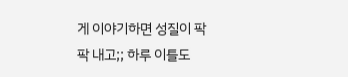게 이야기하면 성질이 팍팍 내고;; 하루 이틀도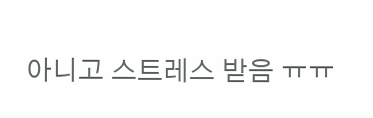아니고 스트레스 받음 ㅠㅠ